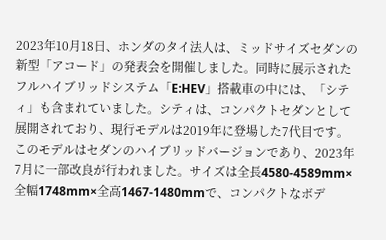2023年10月18日、ホンダのタイ法人は、ミッドサイズセダンの新型「アコード」の発表会を開催しました。同時に展示されたフルハイブリッドシステム「E:HEV」搭載車の中には、「シティ」も含まれていました。シティは、コンパクトセダンとして展開されており、現行モデルは2019年に登場した7代目です。このモデルはセダンのハイブリッドバージョンであり、2023年7月に一部改良が行われました。サイズは全長4580-4589mm×全幅1748mm×全高1467-1480mmで、コンパクトなボデ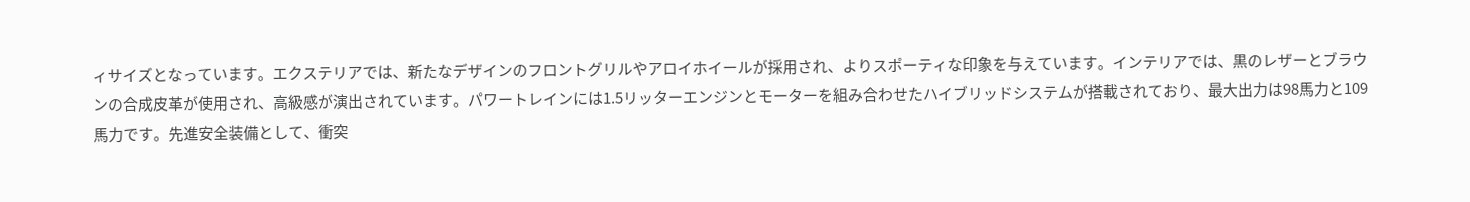ィサイズとなっています。エクステリアでは、新たなデザインのフロントグリルやアロイホイールが採用され、よりスポーティな印象を与えています。インテリアでは、黒のレザーとブラウンの合成皮革が使用され、高級感が演出されています。パワートレインには1.5リッターエンジンとモーターを組み合わせたハイブリッドシステムが搭載されており、最大出力は98馬力と109馬力です。先進安全装備として、衝突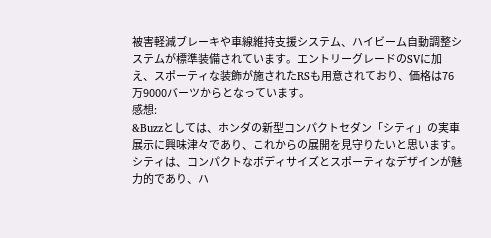被害軽減ブレーキや車線維持支援システム、ハイビーム自動調整システムが標準装備されています。エントリーグレードのSVに加え、スポーティな装飾が施されたRSも用意されており、価格は76万9000バーツからとなっています。
感想:
&Buzzとしては、ホンダの新型コンパクトセダン「シティ」の実車展示に興味津々であり、これからの展開を見守りたいと思います。シティは、コンパクトなボディサイズとスポーティなデザインが魅力的であり、ハ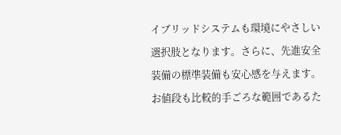イブリッドシステムも環境にやさしい選択肢となります。さらに、先進安全装備の標準装備も安心感を与えます。お値段も比較的手ごろな範囲であるた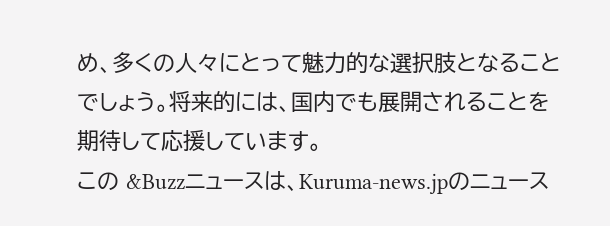め、多くの人々にとって魅力的な選択肢となることでしょう。将来的には、国内でも展開されることを期待して応援しています。
この &Buzzニュースは、Kuruma-news.jpのニュース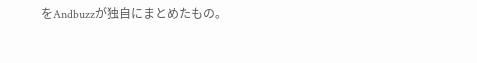をAndbuzzが独自にまとめたもの。